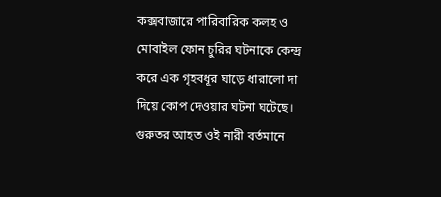কক্সবাজারে পারিবারিক কলহ ও মোবাইল ফোন চুরির ঘটনাকে কেন্দ্র করে এক গৃহবধূর ঘাড়ে ধারালো দা দিয়ে কোপ দেওয়ার ঘটনা ঘটেছে। গুরুতর আহত ওই নারী বর্তমানে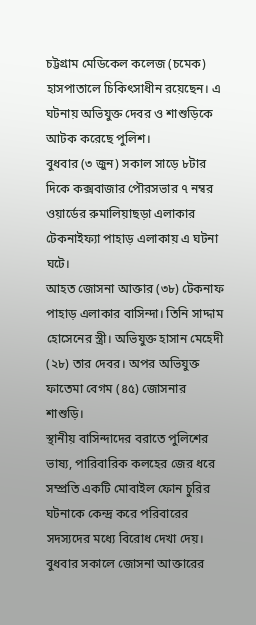চট্টগ্রাম মেডিকেল কলেজ (চমেক) হাসপাতালে চিকিৎসাধীন রয়েছেন। এ ঘটনায় অভিযুক্ত দেবর ও শাশুড়িকে আটক করেছে পুলিশ।
বুধবার (৩ জুন) সকাল সাড়ে ৮টার দিকে কক্সবাজার পৌরসভার ৭ নম্বর ওয়ার্ডের রুমালিয়াছড়া এলাকার টেকনাইফ্যা পাহাড় এলাকায় এ ঘটনা ঘটে।
আহত জোসনা আক্তার (৩৮) টেকনাফ পাহাড় এলাকার বাসিন্দা। তিনি সাদ্দাম হোসেনের স্ত্রী। অভিযুক্ত হাসান মেহেদী (২৮) তার দেবর। অপর অভিযুক্ত ফাতেমা বেগম (৪৫) জোসনার শাশুড়ি।
স্থানীয় বাসিন্দাদের বরাতে পুলিশের ভাষ্য, পারিবারিক কলহের জের ধরে সম্প্রতি একটি মোবাইল ফোন চুরির ঘটনাকে কেন্দ্র করে পরিবারের সদস্যদের মধ্যে বিরোধ দেখা দেয়। বুধবার সকালে জোসনা আক্তারের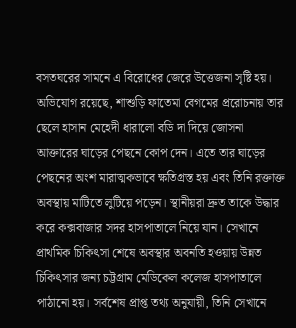বসতঘরের সামনে এ বিরোধের জেরে উত্তেজনা সৃষ্টি হয়।
অভিযোগ রয়েছে, শাশুড়ি ফাতেমা বেগমের প্ররোচনায় তার ছেলে হাসান মেহেদী ধারালো বডি দা দিয়ে জোসনা আক্তারের ঘাড়ের পেছনে কোপ দেন। এতে তার ঘাড়ের পেছনের অংশ মারাত্মকভাবে ক্ষতিগ্রস্ত হয় এবং তিনি রক্তাক্ত অবস্থায় মাটিতে লুটিয়ে পড়েন। স্থানীয়রা দ্রুত তাকে উদ্ধার করে কক্সবাজার সদর হাসপাতালে নিয়ে যান। সেখানে প্রাথমিক চিকিৎসা শেষে অবস্থার অবনতি হওয়ায় উন্নত চিকিৎসার জন্য চট্টগ্রাম মেডিকেল কলেজ হাসপাতালে পাঠানো হয়। সর্বশেষ প্রাপ্ত তথ্য অনুযায়ী, তিনি সেখানে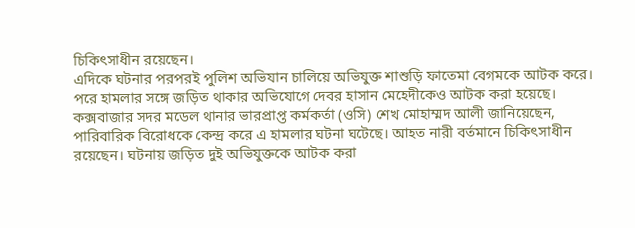চিকিৎসাধীন রয়েছেন।
এদিকে ঘটনার পরপরই পুলিশ অভিযান চালিয়ে অভিযুক্ত শাশুড়ি ফাতেমা বেগমকে আটক করে। পরে হামলার সঙ্গে জড়িত থাকার অভিযোগে দেবর হাসান মেহেদীকেও আটক করা হয়েছে।
কক্সবাজার সদর মডেল থানার ভারপ্রাপ্ত কর্মকর্তা (ওসি) শেখ মোহাম্মদ আলী জানিয়েছেন, পারিবারিক বিরোধকে কেন্দ্র করে এ হামলার ঘটনা ঘটেছে। আহত নারী বর্তমানে চিকিৎসাধীন রয়েছেন। ঘটনায় জড়িত দুই অভিযুক্তকে আটক করা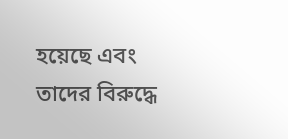হয়েছে এবং তাদের বিরুদ্ধে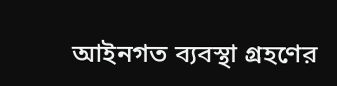আইনগত ব্যবস্থা গ্রহণের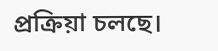প্রক্রিয়া চলছে।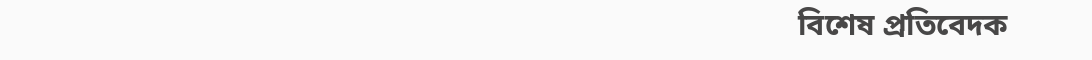বিশেষ প্রতিবেদক